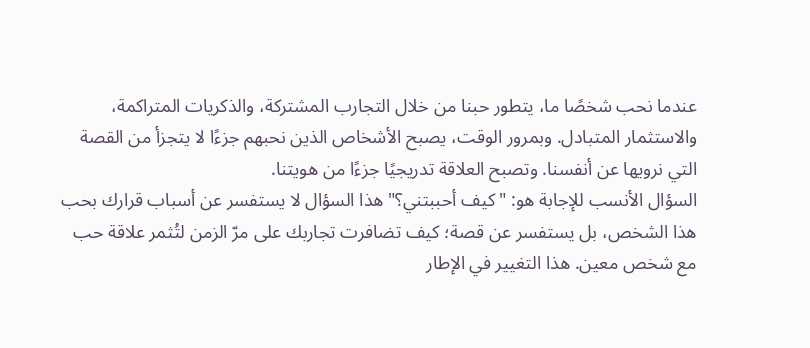عندما نحب شخصًا ما، يتطور حبنا من خلال التجارب المشتركة، والذكريات المتراكمة، والاستثمار المتبادل. وبمرور الوقت، يصبح الأشخاص الذين نحبهم جزءًا لا يتجزأ من القصة التي نرويها عن أنفسنا. وتصبح العلاقة تدريجيًا جزءًا من هويتنا.
السؤال الأنسب للإجابة هو: "كيف أحببتني؟" هذا السؤال لا يستفسر عن أسباب قرارك بحب هذا الشخص، بل يستفسر عن قصة؛ كيف تضافرت تجاربك على مرّ الزمن لتُثمر علاقة حب مع شخص معين. هذا التغيير في الإطار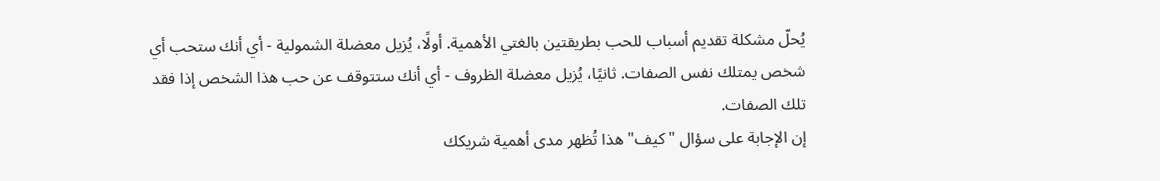يُحلّ مشكلة تقديم أسباب للحب بطريقتين بالغتي الأهمية. أولًا، يُزيل معضلة الشمولية - أي أنك ستحب أي شخص يمتلك نفس الصفات. ثانيًا، يُزيل معضلة الظروف - أي أنك ستتوقف عن حب هذا الشخص إذا فقد تلك الصفات.
إن الإجابة على سؤال "كيف" هذا تُظهر مدى أهمية شريكك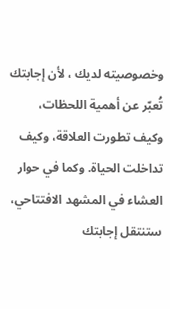وخصوصيته لديك ، لأن إجابتك تُعبّر عن أهمية اللحظات، وكيف تطورت العلاقة، وكيف تداخلت الحياة. وكما في حوار العشاء في المشهد الافتتاحي، ستنتقل إجابتك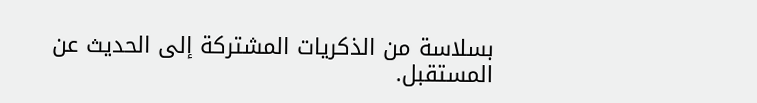بسلاسة من الذكريات المشتركة إلى الحديث عن المستقبل.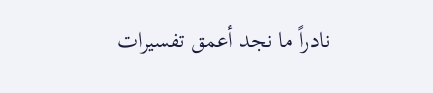نادراً ما نجد أعمق تفسيرات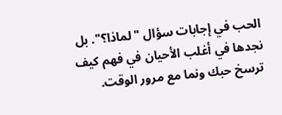الحب في إجابات سؤال "لماذا؟". بل نجدها في أغلب الأحيان في فهم كيف ترسخ حبك ونما مع مرور الوقت.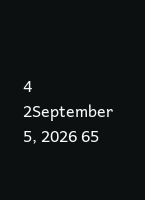4
2September 5, 2026 65